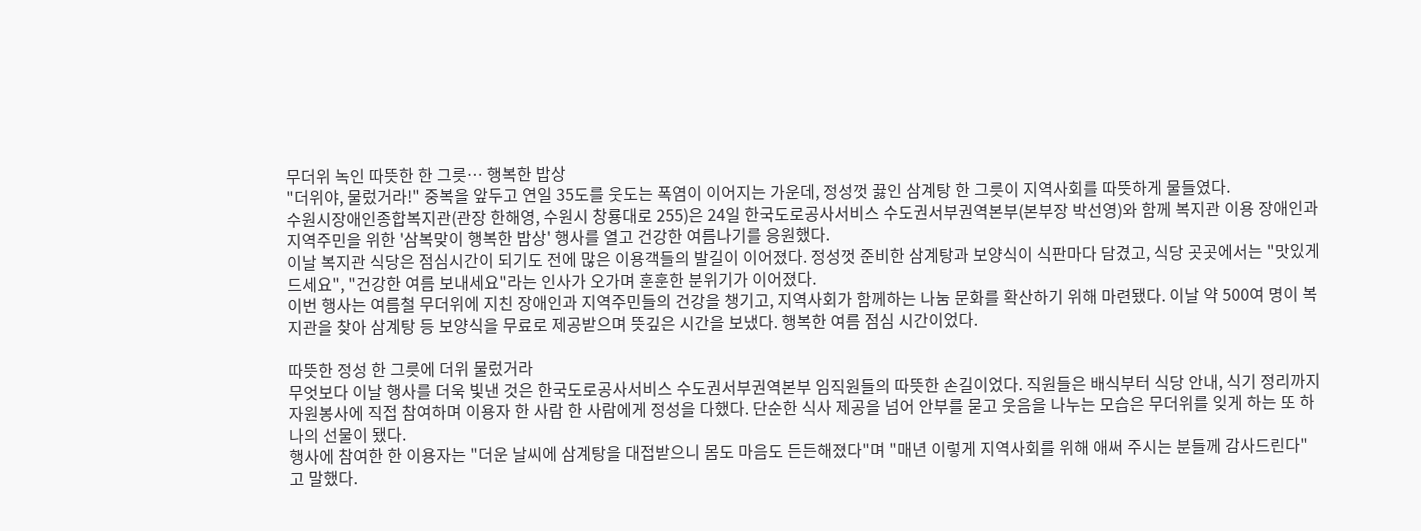무더위 녹인 따뜻한 한 그릇… 행복한 밥상
"더위야, 물렀거라!" 중복을 앞두고 연일 35도를 웃도는 폭염이 이어지는 가운데, 정성껏 끓인 삼계탕 한 그릇이 지역사회를 따뜻하게 물들였다.
수원시장애인종합복지관(관장 한해영, 수원시 창룡대로 255)은 24일 한국도로공사서비스 수도권서부권역본부(본부장 박선영)와 함께 복지관 이용 장애인과 지역주민을 위한 '삼복맞이 행복한 밥상' 행사를 열고 건강한 여름나기를 응원했다.
이날 복지관 식당은 점심시간이 되기도 전에 많은 이용객들의 발길이 이어졌다. 정성껏 준비한 삼계탕과 보양식이 식판마다 담겼고, 식당 곳곳에서는 "맛있게 드세요", "건강한 여름 보내세요"라는 인사가 오가며 훈훈한 분위기가 이어졌다.
이번 행사는 여름철 무더위에 지친 장애인과 지역주민들의 건강을 챙기고, 지역사회가 함께하는 나눔 문화를 확산하기 위해 마련됐다. 이날 약 500여 명이 복지관을 찾아 삼계탕 등 보양식을 무료로 제공받으며 뜻깊은 시간을 보냈다. 행복한 여름 점심 시간이었다.

따뜻한 정성 한 그릇에 더위 물렀거라
무엇보다 이날 행사를 더욱 빛낸 것은 한국도로공사서비스 수도권서부권역본부 임직원들의 따뜻한 손길이었다. 직원들은 배식부터 식당 안내, 식기 정리까지 자원봉사에 직접 참여하며 이용자 한 사람 한 사람에게 정성을 다했다. 단순한 식사 제공을 넘어 안부를 묻고 웃음을 나누는 모습은 무더위를 잊게 하는 또 하나의 선물이 됐다.
행사에 참여한 한 이용자는 "더운 날씨에 삼계탕을 대접받으니 몸도 마음도 든든해졌다"며 "매년 이렇게 지역사회를 위해 애써 주시는 분들께 감사드린다"고 말했다.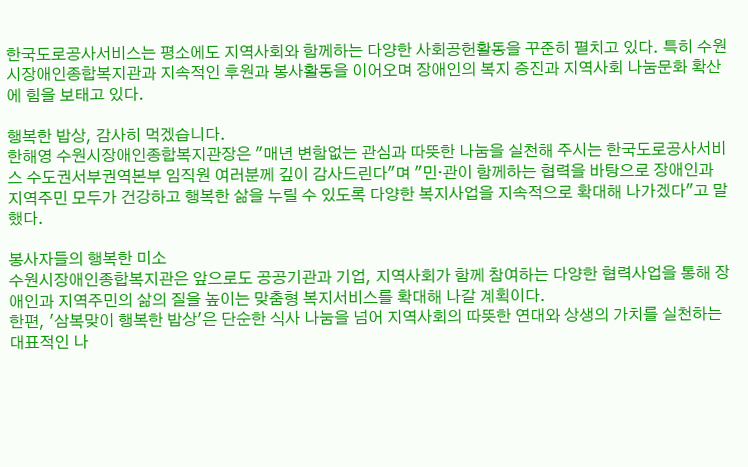한국도로공사서비스는 평소에도 지역사회와 함께하는 다양한 사회공헌활동을 꾸준히 펼치고 있다. 특히 수원시장애인종합복지관과 지속적인 후원과 봉사활동을 이어오며 장애인의 복지 증진과 지역사회 나눔문화 확산에 힘을 보태고 있다.

행복한 밥상, 감사히 먹겠습니다.
한해영 수원시장애인종합복지관장은 "매년 변함없는 관심과 따뜻한 나눔을 실천해 주시는 한국도로공사서비스 수도권서부권역본부 임직원 여러분께 깊이 감사드린다"며 "민·관이 함께하는 협력을 바탕으로 장애인과 지역주민 모두가 건강하고 행복한 삶을 누릴 수 있도록 다양한 복지사업을 지속적으로 확대해 나가겠다"고 말했다.

봉사자들의 행복한 미소
수원시장애인종합복지관은 앞으로도 공공기관과 기업, 지역사회가 함께 참여하는 다양한 협력사업을 통해 장애인과 지역주민의 삶의 질을 높이는 맞춤형 복지서비스를 확대해 나갈 계획이다.
한편, '삼복맞이 행복한 밥상'은 단순한 식사 나눔을 넘어 지역사회의 따뜻한 연대와 상생의 가치를 실천하는 대표적인 나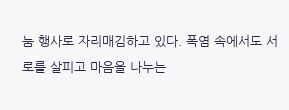눔 행사로 자리매김하고 있다. 폭염 속에서도 서로를 살피고 마음을 나누는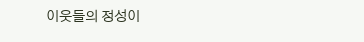이웃들의 정성이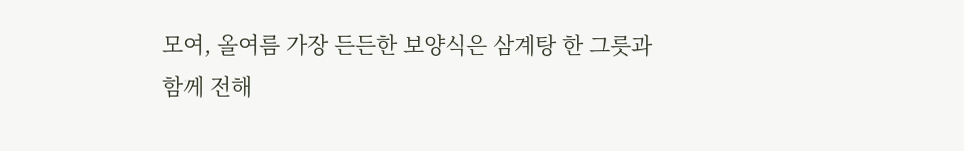모여, 올여름 가장 든든한 보양식은 삼계탕 한 그릇과 함께 전해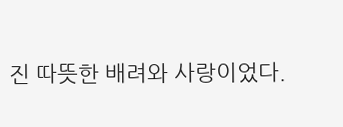진 따뜻한 배려와 사랑이었다.